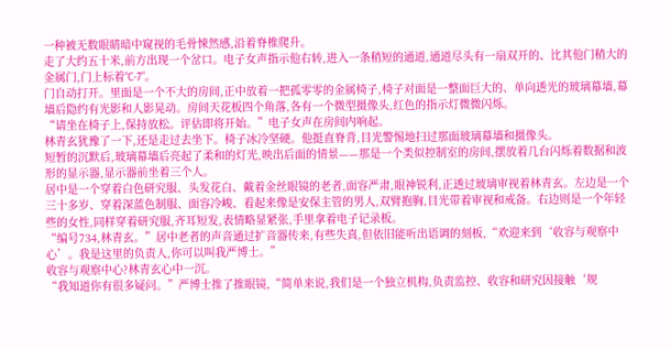一种被无数眼睛暗中窥视的毛骨悚然感,沿着脊椎爬升。
走了大约五十米,前方出现一个岔口。电子女声指示他右转,进入一条稍短的通道,通道尽头有一扇双开的、比其他门稍大的金属门,门上标着“C-7”。
门自动打开。里面是一个不大的房间,正中放着一把孤零零的金属椅子,椅子对面是一整面巨大的、单向透光的玻璃幕墙,幕墙后隐约有光影和人影晃动。房间天花板四个角落,各有一个微型摄像头,红色的指示灯微微闪烁。
“请坐在椅子上,保持放松。评估即将开始。”电子女声在房间内响起。
林青玄犹豫了一下,还是走过去坐下。椅子冰冷坚硬。他挺直脊背,目光警惕地扫过那面玻璃幕墙和摄像头。
短暂的沉默后,玻璃幕墙后亮起了柔和的灯光,映出后面的情景——那是一个类似控制室的房间,摆放着几台闪烁着数据和波形的显示器,显示器前坐着三个人。
居中是一个穿着白色研究服、头发花白、戴着金丝眼镜的老者,面容严肃,眼神锐利,正透过玻璃审视着林青玄。左边是一个三十多岁、穿着深蓝色制服、面容冷峻、看起来像是安保主管的男人,双臂抱胸,目光带着审视和戒备。右边则是一个年轻些的女性,同样穿着研究服,齐耳短发,表情略显紧张,手里拿着电子记录板。
“编号734,林青玄。”居中老者的声音通过扩音器传来,有些失真,但依旧能听出语调的刻板,“欢迎来到‘收容与观察中心’。我是这里的负责人,你可以叫我严博士。”
收容与观察中心?林青玄心中一沉。
“我知道你有很多疑问。”严博士推了推眼镜,“简单来说,我们是一个独立机构,负责监控、收容和研究因接触‘规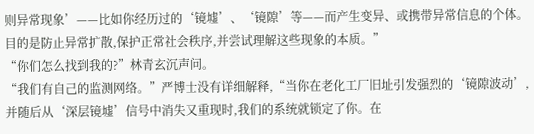则异常现象’——比如你经历过的‘镜墟’、‘镜隙’等——而产生变异、或携带异常信息的个体。目的是防止异常扩散,保护正常社会秩序,并尝试理解这些现象的本质。”
“你们怎么找到我的?”林青玄沉声问。
“我们有自己的监测网络。”严博士没有详细解释,“当你在老化工厂旧址引发强烈的‘镜隙波动’,并随后从‘深层镜墟’信号中消失又重现时,我们的系统就锁定了你。在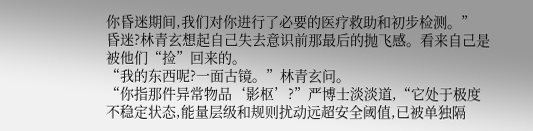你昏迷期间,我们对你进行了必要的医疗救助和初步检测。”
昏迷?林青玄想起自己失去意识前那最后的抛飞感。看来自己是被他们“捡”回来的。
“我的东西呢?一面古镜。”林青玄问。
“你指那件异常物品‘影枢’?”严博士淡淡道,“它处于极度不稳定状态,能量层级和规则扰动远超安全阈值,已被单独隔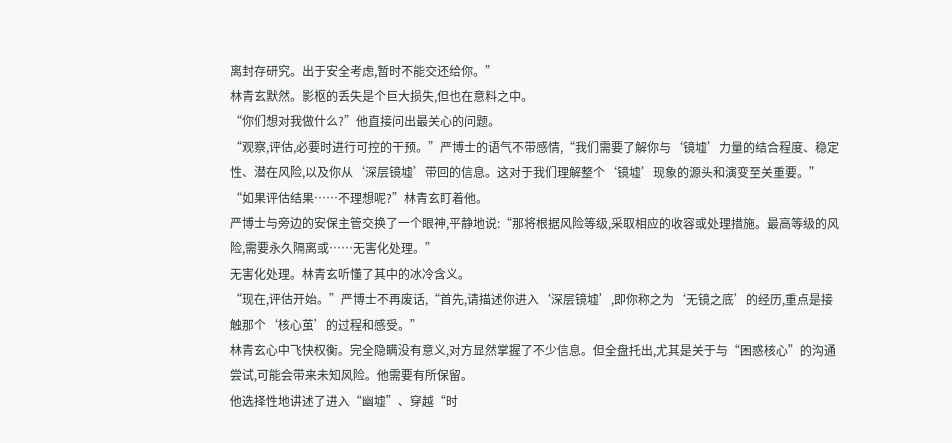离封存研究。出于安全考虑,暂时不能交还给你。”
林青玄默然。影枢的丢失是个巨大损失,但也在意料之中。
“你们想对我做什么?”他直接问出最关心的问题。
“观察,评估,必要时进行可控的干预。”严博士的语气不带感情,“我们需要了解你与‘镜墟’力量的结合程度、稳定性、潜在风险,以及你从‘深层镜墟’带回的信息。这对于我们理解整个‘镜墟’现象的源头和演变至关重要。”
“如果评估结果……不理想呢?”林青玄盯着他。
严博士与旁边的安保主管交换了一个眼神,平静地说:“那将根据风险等级,采取相应的收容或处理措施。最高等级的风险,需要永久隔离或……无害化处理。”
无害化处理。林青玄听懂了其中的冰冷含义。
“现在,评估开始。”严博士不再废话,“首先,请描述你进入‘深层镜墟’,即你称之为‘无镜之底’的经历,重点是接触那个‘核心茧’的过程和感受。”
林青玄心中飞快权衡。完全隐瞒没有意义,对方显然掌握了不少信息。但全盘托出,尤其是关于与“困惑核心”的沟通尝试,可能会带来未知风险。他需要有所保留。
他选择性地讲述了进入“幽墟”、穿越“时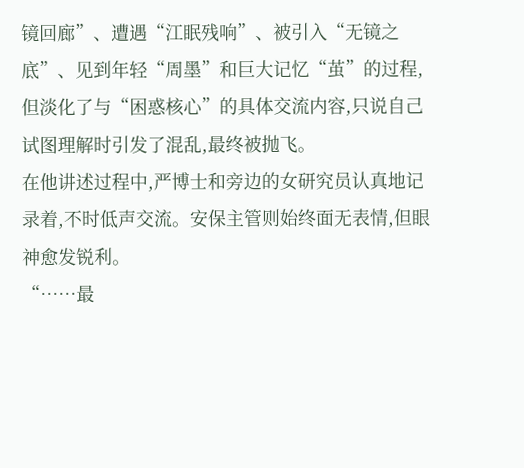镜回廊”、遭遇“江眠残响”、被引入“无镜之底”、见到年轻“周墨”和巨大记忆“茧”的过程,但淡化了与“困惑核心”的具体交流内容,只说自己试图理解时引发了混乱,最终被抛飞。
在他讲述过程中,严博士和旁边的女研究员认真地记录着,不时低声交流。安保主管则始终面无表情,但眼神愈发锐利。
“……最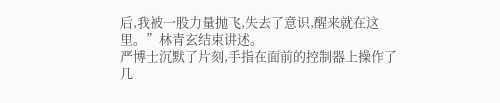后,我被一股力量抛飞,失去了意识,醒来就在这里。”林青玄结束讲述。
严博士沉默了片刻,手指在面前的控制器上操作了几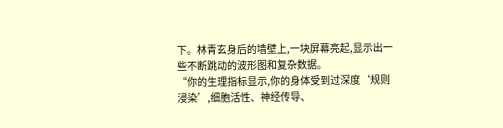下。林青玄身后的墙壁上,一块屏幕亮起,显示出一些不断跳动的波形图和复杂数据。
“你的生理指标显示,你的身体受到过深度‘规则浸染’,细胞活性、神经传导、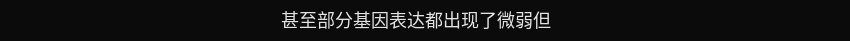甚至部分基因表达都出现了微弱但